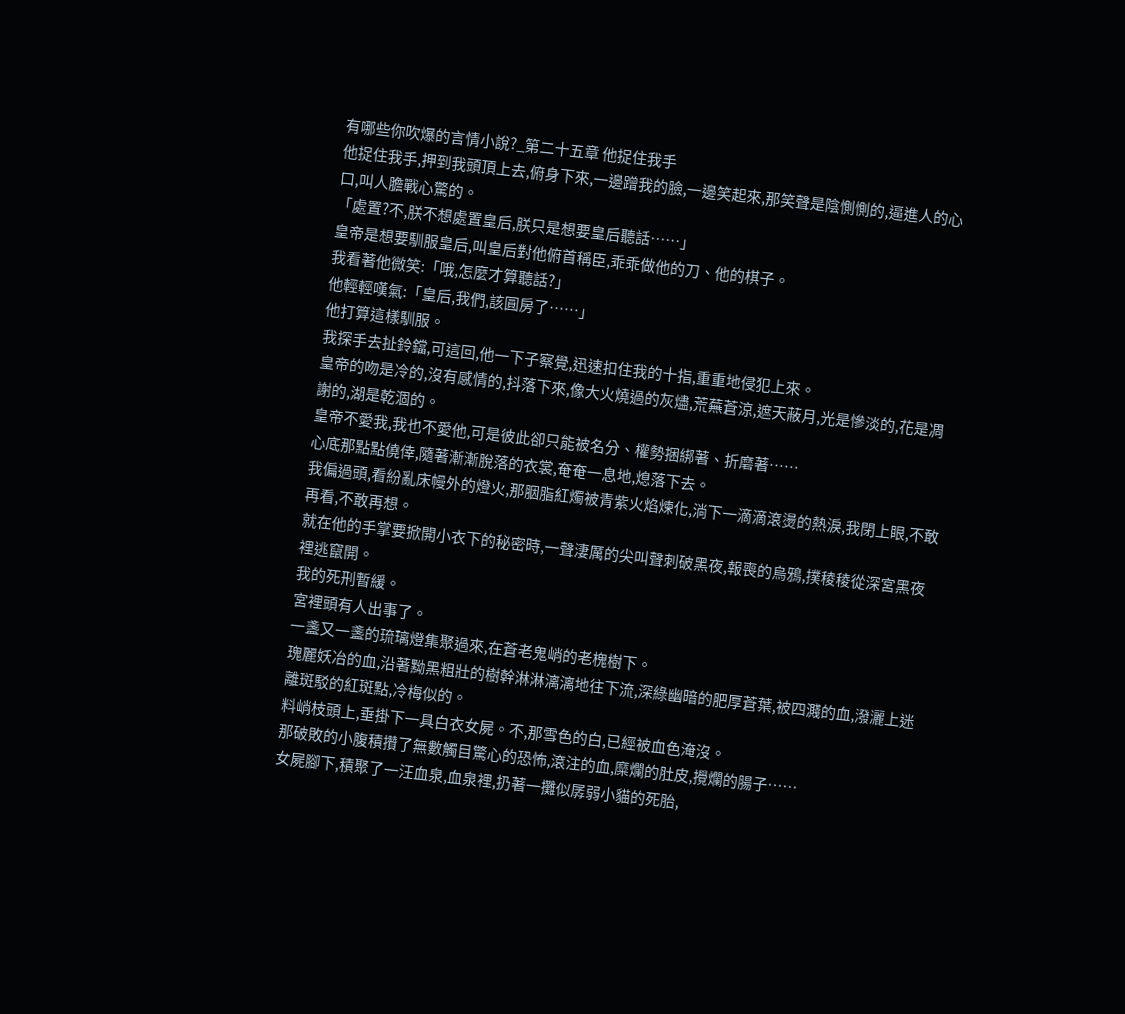有哪些你吹爆的言情小說?_第二十五章 他捉住我手
他捉住我手,押到我頭頂上去,俯身下來,一邊蹭我的臉,一邊笑起來,那笑聲是陰惻惻的,逼進人的心口,叫人膽戰心驚的。
「處置?不,朕不想處置皇后,朕只是想要皇后聽話……」
皇帝是想要馴服皇后,叫皇后對他俯首稱臣,乖乖做他的刀、他的棋子。
我看著他微笑:「哦,怎麼才算聽話?」
他輕輕嘆氣:「皇后,我們,該圓房了……」
他打算這樣馴服。
我探手去扯鈴鐺,可這回,他一下子察覺,迅速扣住我的十指,重重地侵犯上來。
皇帝的吻是冷的,沒有感情的,抖落下來,像大火燒過的灰燼,荒蕪蒼涼,遮天蔽月,光是慘淡的,花是凋謝的,湖是乾涸的。
皇帝不愛我,我也不愛他,可是彼此卻只能被名分、權勢捆綁著、折磨著……
心底那點點僥倖,隨著漸漸脫落的衣裳,奄奄一息地,熄落下去。
我偏過頭,看紛亂床幔外的燈火,那胭脂紅燭被青紫火焰煉化,淌下一滴滴滾燙的熱淚,我閉上眼,不敢再看,不敢再想。
就在他的手掌要掀開小衣下的秘密時,一聲淒厲的尖叫聲刺破黑夜,報喪的烏鴉,撲稜稜從深宮黑夜裡逃竄開。
我的死刑暫緩。
宮裡頭有人出事了。
一盞又一盞的琉璃燈集聚過來,在蒼老鬼峭的老槐樹下。
瑰麗妖冶的血,沿著黝黑粗壯的樹幹淋淋漓漓地往下流,深綠幽暗的肥厚蒼葉,被四濺的血,潑灑上迷離斑駁的紅斑點,冷梅似的。
料峭枝頭上,垂掛下一具白衣女屍。不,那雪色的白,已經被血色淹沒。
那破敗的小腹積攢了無數觸目驚心的恐怖,滾注的血,糜爛的肚皮,攪爛的腸子……
女屍腳下,積聚了一汪血泉,血泉裡,扔著一攤似孱弱小貓的死胎,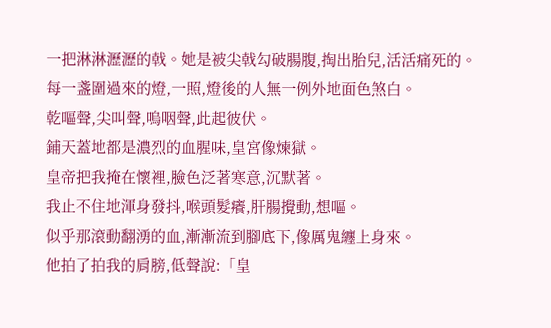一把淋淋瀝瀝的戟。她是被尖戟勾破腸腹,掏出胎兒,活活痛死的。
每一盞圍過來的燈,一照,燈後的人無一例外地面色煞白。
乾嘔聲,尖叫聲,嗚咽聲,此起彼伏。
鋪天蓋地都是濃烈的血腥味,皇宮像煉獄。
皇帝把我掩在懷裡,臉色泛著寒意,沉默著。
我止不住地渾身發抖,喉頭髮癢,肝腸攪動,想嘔。
似乎那滾動翻湧的血,漸漸流到腳底下,像厲鬼纏上身來。
他拍了拍我的肩膀,低聲說:「皇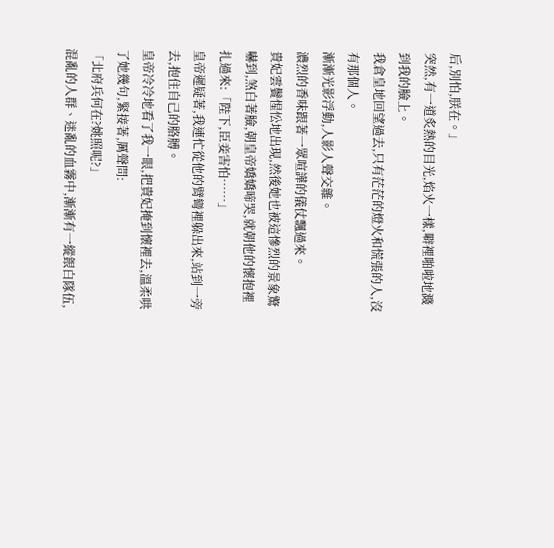后,別怕,朕在。」
突然,有一道炙熱的目光,焰火一樣,噼裡啪啦地濺到我的臉上。
我倉皇地回望過去,只有茫茫的燈火和慌張的人,沒有那個人。
漸漸光影浮動,人影人聲交雜。
濃烈的香味跟著一眾喧譁的儀仗飄過來。
貴妃雲鬢惺忪地出現,然後她也被這慘烈的景象驚嚇到,煞白著臉,朝皇帝嬌嬌啼哭,就朝他的懷抱裡扎過來:「陛下,臣妾害怕……」
皇帝遲疑著,我連忙從他的臂彎裡躲出來,站到一旁去,抱住自己的胳膊。
皇帝冷冷地看了我一眼,把貴妃掩到懷裡去,溫柔哄了她幾句,緊接著,厲聲問:
「北府兵何在?姚照呢?」
混亂的人群、迷亂的血霧中,漸漸有一縱銀白隊伍,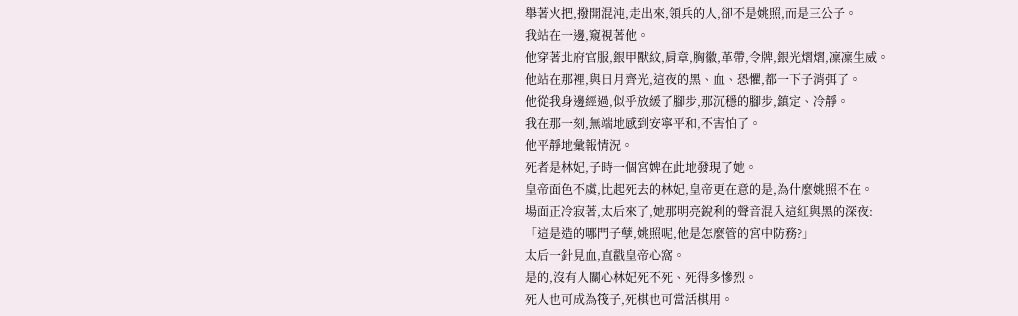舉著火把,撥開混沌,走出來,領兵的人,卻不是姚照,而是三公子。
我站在一邊,窺視著他。
他穿著北府官服,銀甲獸紋,肩章,胸徽,革帶,令牌,銀光熠熠,凜凜生威。
他站在那裡,與日月齊光,這夜的黑、血、恐懼,都一下子消弭了。
他從我身邊經過,似乎放緩了腳步,那沉穩的腳步,鎮定、冷靜。
我在那一刻,無端地感到安寧平和,不害怕了。
他平靜地彙報情況。
死者是林妃,子時一個宮婢在此地發現了她。
皇帝面色不虞,比起死去的林妃,皇帝更在意的是,為什麼姚照不在。
場面正冷寂著,太后來了,她那明亮銳利的聲音混入這紅與黑的深夜:
「這是造的哪門子孽,姚照呢,他是怎麼管的宮中防務?」
太后一針見血,直戳皇帝心窩。
是的,沒有人關心林妃死不死、死得多慘烈。
死人也可成為筏子,死棋也可當活棋用。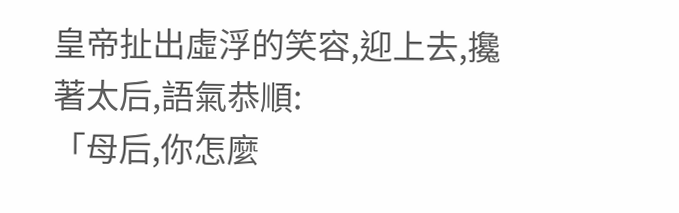皇帝扯出虛浮的笑容,迎上去,攙著太后,語氣恭順:
「母后,你怎麼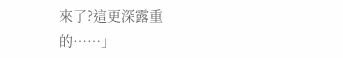來了?這更深露重的……」